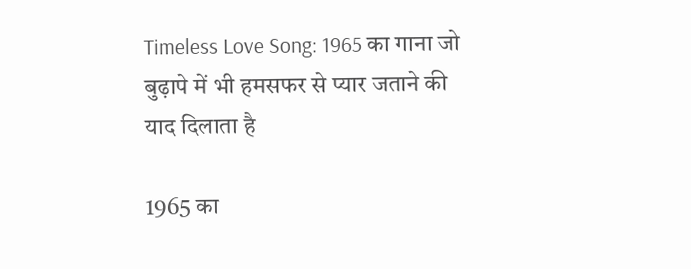Timeless Love Song: 1965 का गाना जो बुढ़ापे में भी हमसफर से प्यार जताने की याद दिलाता है

1965 का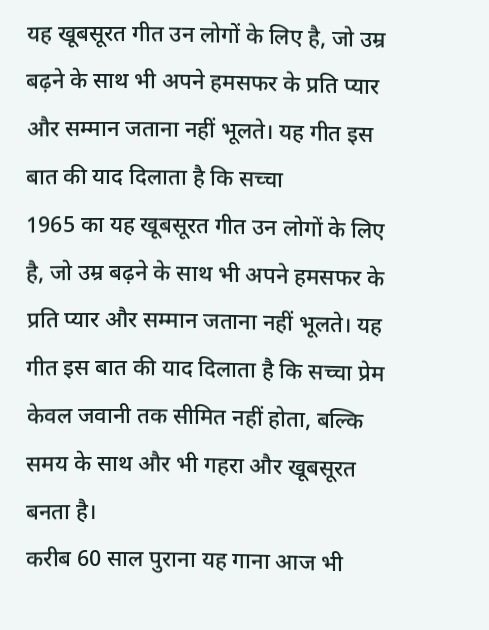यह खूबसूरत गीत उन लोगों के लिए है, जो उम्र बढ़ने के साथ भी अपने हमसफर के प्रति प्यार और सम्मान जताना नहीं भूलते। यह गीत इस बात की याद दिलाता है कि सच्चा
1965 का यह खूबसूरत गीत उन लोगों के लिए है, जो उम्र बढ़ने के साथ भी अपने हमसफर के प्रति प्यार और सम्मान जताना नहीं भूलते। यह गीत इस बात की याद दिलाता है कि सच्चा प्रेम केवल जवानी तक सीमित नहीं होता, बल्कि समय के साथ और भी गहरा और खूबसूरत बनता है।
करीब 60 साल पुराना यह गाना आज भी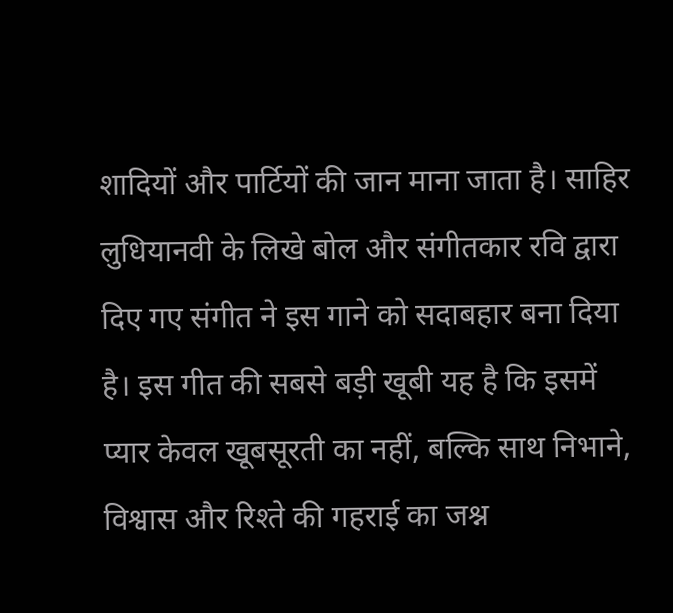शादियों और पार्टियों की जान माना जाता है। साहिर लुधियानवी के लिखे बोल और संगीतकार रवि द्वारा दिए गए संगीत ने इस गाने को सदाबहार बना दिया है। इस गीत की सबसे बड़ी खूबी यह है कि इसमें प्यार केवल खूबसूरती का नहीं, बल्कि साथ निभाने, विश्वास और रिश्ते की गहराई का जश्न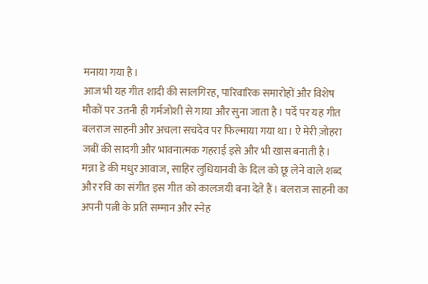मनाया गया है।
आज भी यह गीत शादी की सालगिरह, पारिवारिक समारोहों और विशेष मौकों पर उतनी ही गर्मजोशी से गाया और सुना जाता है। पर्दे पर यह गीत बलराज साहनी और अचला सचदेव पर फिल्माया गया था। ऐ मेरी ज़ोहरा जबीं की सादगी और भावनात्मक गहराई इसे और भी खास बनाती है।
मन्ना डे की मधुर आवाज, साहिर लुधियानवी के दिल को छू लेने वाले शब्द और रवि का संगीत इस गीत को कालजयी बना देते हैं। बलराज साहनी का अपनी पत्नी के प्रति सम्मान और स्नेह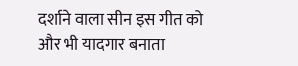दर्शाने वाला सीन इस गीत को और भी यादगार बनाता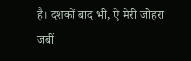है। दशकों बाद भी, ऐ मेरी जोहरा जबीं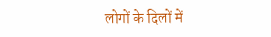लोगों के दिलों में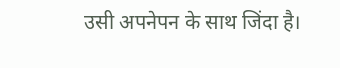उसी अपनेपन के साथ जिंदा है।